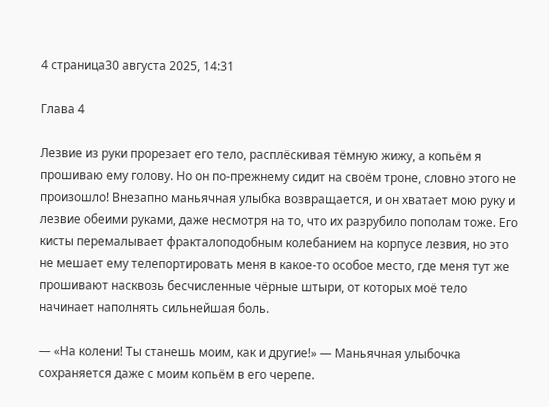4 страница30 августа 2025, 14:31

Глава 4

Лезвие из руки прорезает его тело, расплёскивая тёмную жижу, а копьём я прошиваю ему голову. Но он по-прежнему сидит на своём троне, словно этого не произошло! Внезапно маньячная улыбка возвращается, и он хватает мою руку и лезвие обеими руками, даже несмотря на то, что их разрубило пополам тоже. Его кисты перемалывает фракталоподобным колебанием на корпусе лезвия, но это не мешает ему телепортировать меня в какое-то особое место, где меня тут же прошивают насквозь бесчисленные чёрные штыри, от которых моё тело начинает наполнять сильнейшая боль.

— «На колени! Ты станешь моим, как и другие!» — Маньячная улыбочка сохраняется даже с моим копьём в его черепе.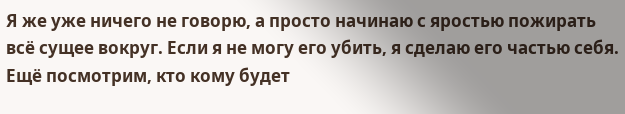Я же уже ничего не говорю, а просто начинаю с яростью пожирать всё сущее вокруг. Если я не могу его убить, я сделаю его частью себя. Ещё посмотрим, кто кому будет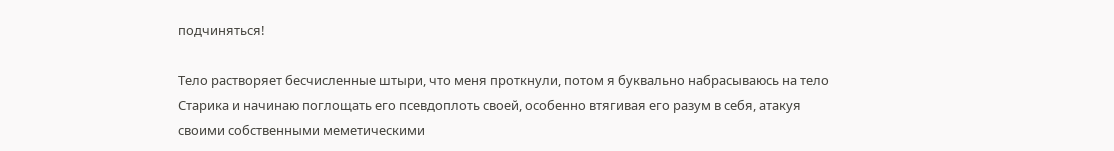подчиняться!

Тело растворяет бесчисленные штыри, что меня проткнули, потом я буквально набрасываюсь на тело Старика и начинаю поглощать его псевдоплоть своей, особенно втягивая его разум в себя, атакуя своими собственными меметическими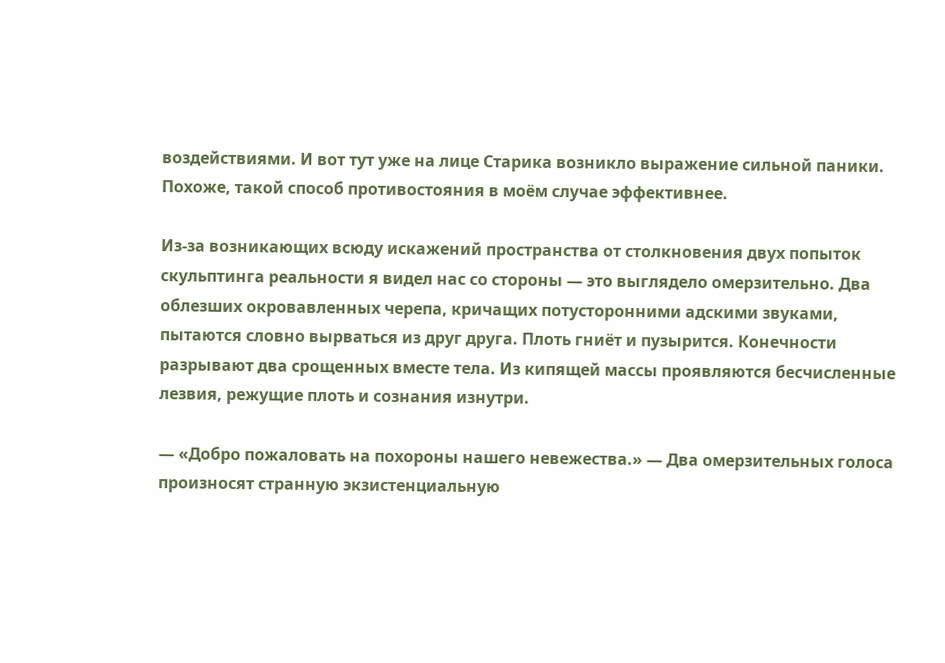воздействиями. И вот тут уже на лице Старика возникло выражение сильной паники. Похоже, такой способ противостояния в моём случае эффективнее.

Из-за возникающих всюду искажений пространства от столкновения двух попыток скульптинга реальности я видел нас со стороны — это выглядело омерзительно. Два облезших окровавленных черепа, кричащих потусторонними адскими звуками, пытаются словно вырваться из друг друга. Плоть гниёт и пузырится. Конечности разрывают два срощенных вместе тела. Из кипящей массы проявляются бесчисленные лезвия, режущие плоть и сознания изнутри.

— «Добро пожаловать на похороны нашего невежества.» — Два омерзительных голоса произносят странную экзистенциальную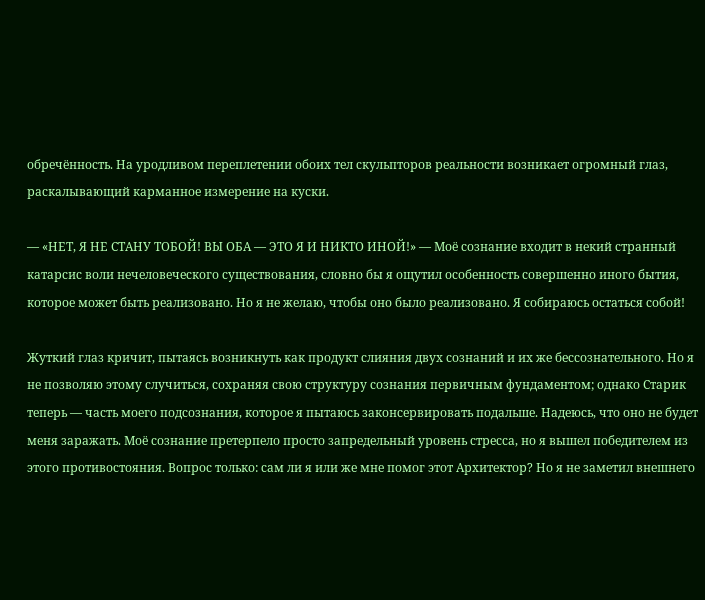обречённость. На уродливом переплетении обоих тел скульпторов реальности возникает огромный глаз, раскалывающий карманное измерение на куски.

— «НЕТ, Я НЕ СТАНУ ТОБОЙ! ВЫ ОБА — ЭТО Я И НИКТО ИНОЙ!» — Моё сознание входит в некий странный катарсис воли нечеловеческого существования, словно бы я ощутил особенность совершенно иного бытия, которое может быть реализовано. Но я не желаю, чтобы оно было реализовано. Я собираюсь остаться собой!

Жуткий глаз кричит, пытаясь возникнуть как продукт слияния двух сознаний и их же бессознательного. Но я не позволяю этому случиться, сохраняя свою структуру сознания первичным фундаментом; однако Старик теперь — часть моего подсознания, которое я пытаюсь законсервировать подальше. Надеюсь, что оно не будет меня заражать. Моё сознание претерпело просто запредельный уровень стресса, но я вышел победителем из этого противостояния. Вопрос только: сам ли я или же мне помог этот Архитектор? Но я не заметил внешнего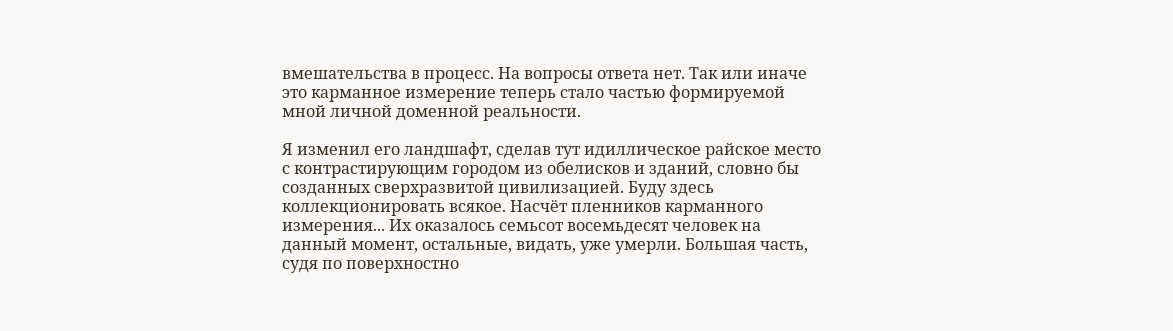вмешательства в процесс. На вопросы ответа нет. Так или иначе это карманное измерение теперь стало частью формируемой мной личной доменной реальности.

Я изменил его ландшафт, сделав тут идиллическое райское место с контрастирующим городом из обелисков и зданий, словно бы созданных сверхразвитой цивилизацией. Буду здесь коллекционировать всякое. Насчёт пленников карманного измерения... Их оказалось семьсот восемьдесят человек на данный момент, остальные, видать, уже умерли. Большая часть, судя по поверхностно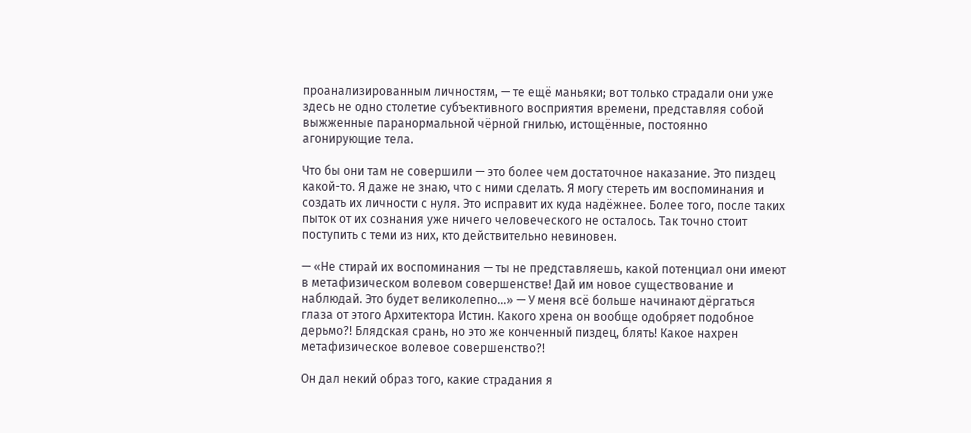проанализированным личностям, — те ещё маньяки; вот только страдали они уже здесь не одно столетие субъективного восприятия времени, представляя собой выжженные паранормальной чёрной гнилью, истощённые, постоянно агонирующие тела.

Что бы они там не совершили — это более чем достаточное наказание. Это пиздец какой-то. Я даже не знаю, что с ними сделать. Я могу стереть им воспоминания и создать их личности с нуля. Это исправит их куда надёжнее. Более того, после таких пыток от их сознания уже ничего человеческого не осталось. Так точно стоит поступить с теми из них, кто действительно невиновен.

— «Не стирай их воспоминания — ты не представляешь, какой потенциал они имеют в метафизическом волевом совершенстве! Дай им новое существование и наблюдай. Это будет великолепно...» — У меня всё больше начинают дёргаться глаза от этого Архитектора Истин. Какого хрена он вообще одобряет подобное дерьмо?! Блядская срань, но это же конченный пиздец, блять! Какое нахрен метафизическое волевое совершенство?!

Он дал некий образ того, какие страдания я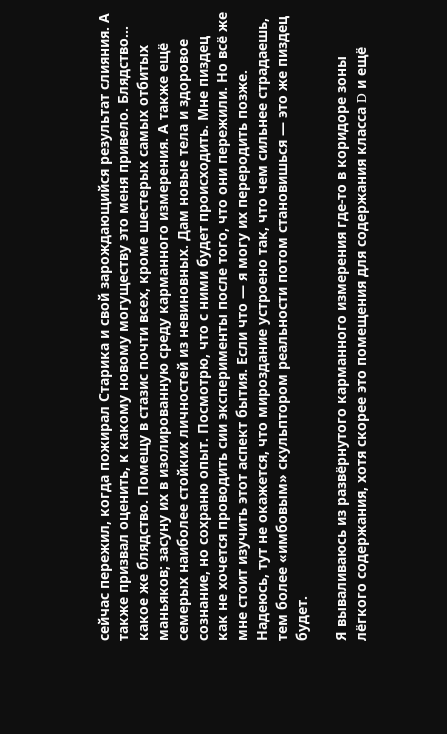сейчас пережил, когда пожирал Старика и свой зарождающийся результат слияния. А также призвал оценить, к какому новому могуществу это меня привело. Блядство... какое же блядство. Помещу в стазис почти всех, кроме шестерых самых отбитых маньяков; засуну их в изолированную среду карманного измерения. А также ещё семерых наиболее стойких личностей из невиновных. Дам новые тела и здоровое сознание, но сохраню опыт. Посмотрю, что с ними будет происходить. Мне пиздец как не хочется проводить сии эксперименты после того, что они пережили. Но всё же мне стоит изучить этот аспект бытия. Если что — я могу их переродить позже. Надеюсь, тут не окажется, что мироздание устроено так, что чем сильнее страдаешь, тем более «имбовым» скульптором реальности потом становишься — это же пиздец будет.

Я вываливаюсь из развёрнутого карманного измерения где-то в коридоре зоны лёгкого содержания, хотя скорее это помещения для содержания класса D и ещё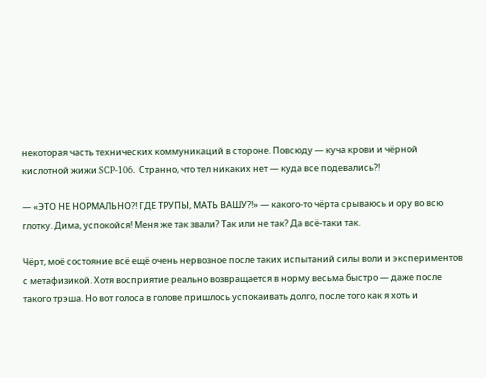некоторая часть технических коммуникаций в стороне. Повсюду — куча крови и чёрной кислотной жижи SCP-106. Странно, что тел никаких нет — куда все подевались?!

— «ЭТО НЕ НОРМАЛЬНО?! ГДЕ ТРУПЫ, МАТЬ ВАШУ?!» — какого-то чёрта срываюсь и ору во всю глотку. Дима, успокойся! Меня же так звали? Так или не так? Да всё-таки так.

Чёрт, моё состояние всё ещё очень нервозное после таких испытаний силы воли и экспериментов с метафизикой. Хотя восприятие реально возвращается в норму весьма быстро — даже после такого трэша. Но вот голоса в голове пришлось успокаивать долго, после того как я хоть и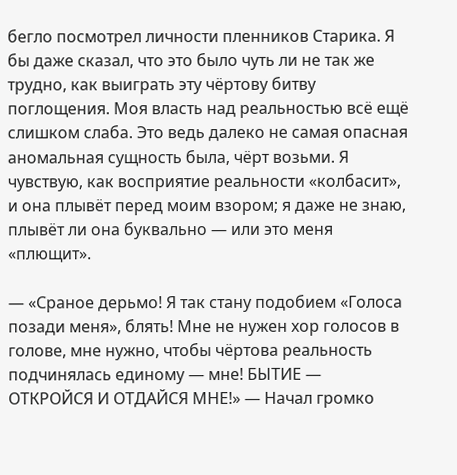бегло посмотрел личности пленников Старика. Я бы даже сказал, что это было чуть ли не так же трудно, как выиграть эту чёртову битву поглощения. Моя власть над реальностью всё ещё слишком слаба. Это ведь далеко не самая опасная аномальная сущность была, чёрт возьми. Я чувствую, как восприятие реальности «колбасит», и она плывёт перед моим взором; я даже не знаю, плывёт ли она буквально — или это меня «плющит».

— «Сраное дерьмо! Я так стану подобием «Голоса позади меня», блять! Мне не нужен хор голосов в голове, мне нужно, чтобы чёртова реальность подчинялась единому — мне! БЫТИЕ — ОТКРОЙСЯ И ОТДАЙСЯ МНЕ!» — Начал громко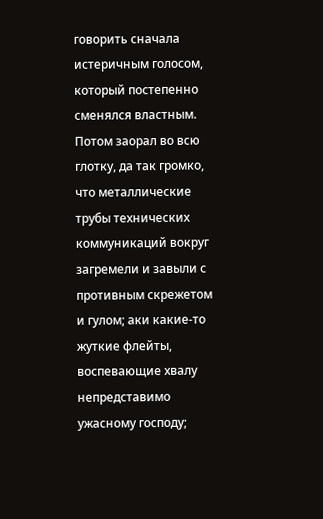говорить сначала истеричным голосом, который постепенно сменялся властным. Потом заорал во всю глотку, да так громко, что металлические трубы технических коммуникаций вокруг загремели и завыли с противным скрежетом и гулом; аки какие-то жуткие флейты, воспевающие хвалу непредставимо ужасному господу;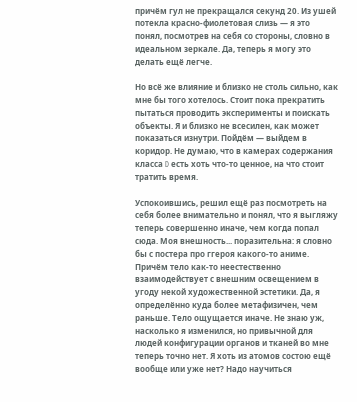причём гул не прекращался секунд 20. Из ушей потекла красно-фиолетовая слизь — я это понял, посмотрев на себя со стороны, словно в идеальном зеркале. Да, теперь я могу это делать ещё легче.

Но всё же влияние и близко не столь сильно, как мне бы того хотелось. Стоит пока прекратить пытаться проводить эксперименты и поискать объекты. Я и близко не всесилен, как может показаться изнутри. Пойдём — выйдем в коридор. Не думаю, что в камерах содержания класса D есть хоть что-то ценное, на что стоит тратить время.

Успокоившись, решил ещё раз посмотреть на себя более внимательно и понял, что я выгляжу теперь совершенно иначе, чем когда попал сюда. Моя внешность... поразительна: я словно бы с постера про ггероя какого-то аниме. Причём тело как-то неестественно взаимодействует с внешним освещением в угоду некой художественной эстетики. Да, я определённо куда более метафизичен, чем раньше. Тело ощущается иначе. Не знаю уж, насколько я изменился, но привычной для людей конфигурации органов и тканей во мне теперь точно нет. Я хоть из атомов состою ещё вообще или уже нет? Надо научиться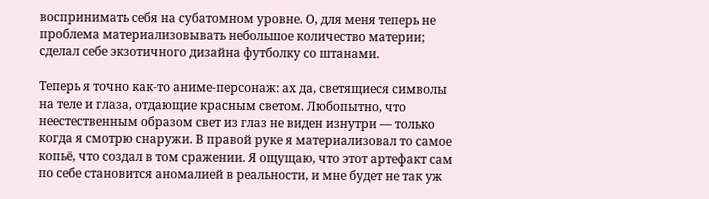воспринимать себя на субатомном уровне. О, для меня теперь не проблема материализовывать небольшое количество материи; сделал себе экзотичного дизайна футболку со штанами.

Теперь я точно как-то аниме-персонаж: ах да, светящиеся символы на теле и глаза, отдающие красным светом. Любопытно, что неестественным образом свет из глаз не виден изнутри — только когда я смотрю снаружи. В правой руке я материализовал то самое копьё, что создал в том сражении. Я ощущаю, что этот артефакт сам по себе становится аномалией в реальности, и мне будет не так уж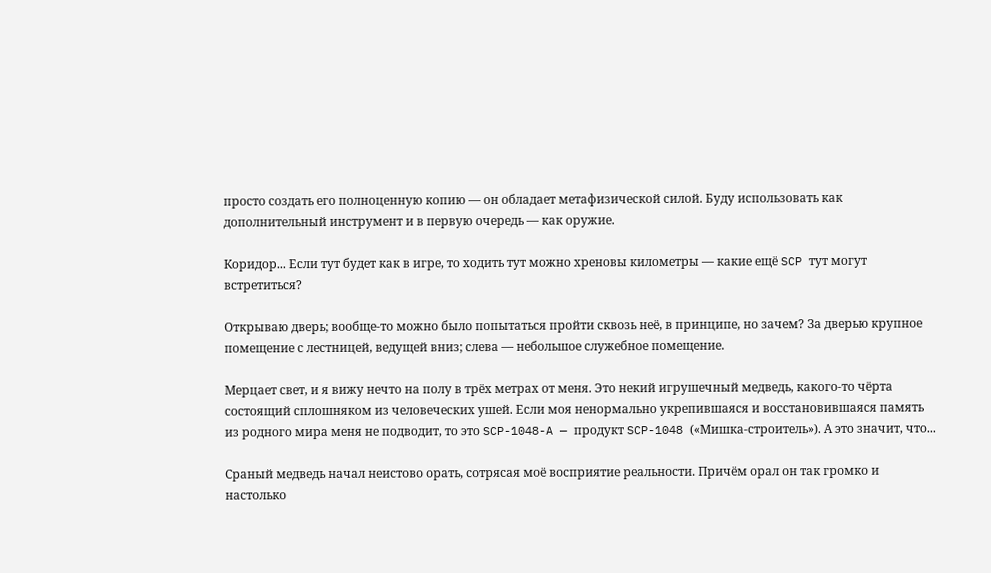просто создать его полноценную копию — он обладает метафизической силой. Буду использовать как дополнительный инструмент и в первую очередь — как оружие.

Коридор... Если тут будет как в игре, то ходить тут можно хреновы километры — какие ещё SCP тут могут встретиться?

Открываю дверь; вообще-то можно было попытаться пройти сквозь неё, в принципе, но зачем? За дверью крупное помещение с лестницей, ведущей вниз; слева — небольшое служебное помещение.

Мерцает свет, и я вижу нечто на полу в трёх метрах от меня. Это некий игрушечный медведь, какого-то чёрта состоящий сплошняком из человеческих ушей. Если моя ненормально укрепившаяся и восстановившаяся память из родного мира меня не подводит, то это SCP-1048-A — продукт SCP-1048 («Мишка-строитель»). А это значит, что...

Сраный медведь начал неистово орать, сотрясая моё восприятие реальности. Причём орал он так громко и настолько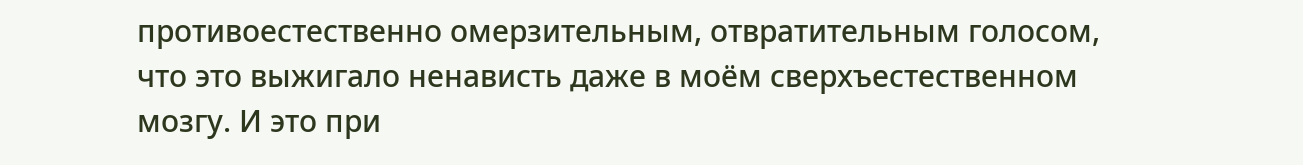противоестественно омерзительным, отвратительным голосом, что это выжигало ненависть даже в моём сверхъестественном мозгу. И это при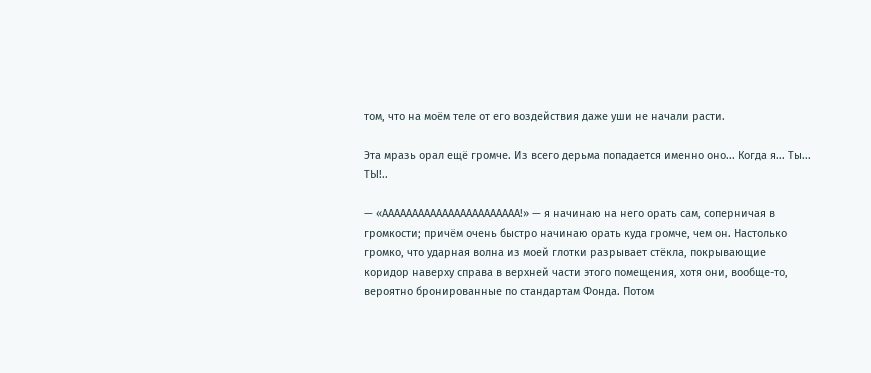том, что на моём теле от его воздействия даже уши не начали расти.

Эта мразь орал ещё громче. Из всего дерьма попадается именно оно... Когда я... Ты... ТЫ!..

— «ААААААААААААААААААААААА!» — я начинаю на него орать сам, соперничая в громкости; причём очень быстро начинаю орать куда громче, чем он. Настолько громко, что ударная волна из моей глотки разрывает стёкла, покрывающие коридор наверху справа в верхней части этого помещения, хотя они, вообще-то, вероятно бронированные по стандартам Фонда. Потом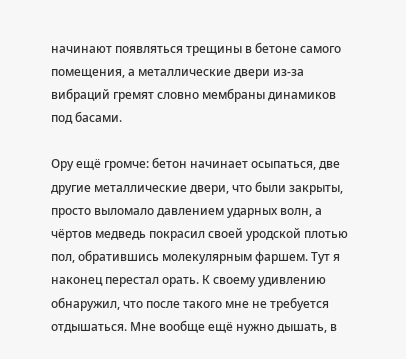начинают появляться трещины в бетоне самого помещения, а металлические двери из-за вибраций гремят словно мембраны динамиков под басами.

Ору ещё громче: бетон начинает осыпаться, две другие металлические двери, что были закрыты, просто выломало давлением ударных волн, а чёртов медведь покрасил своей уродской плотью пол, обратившись молекулярным фаршем. Тут я наконец перестал орать. К своему удивлению обнаружил, что после такого мне не требуется отдышаться. Мне вообще ещё нужно дышать, в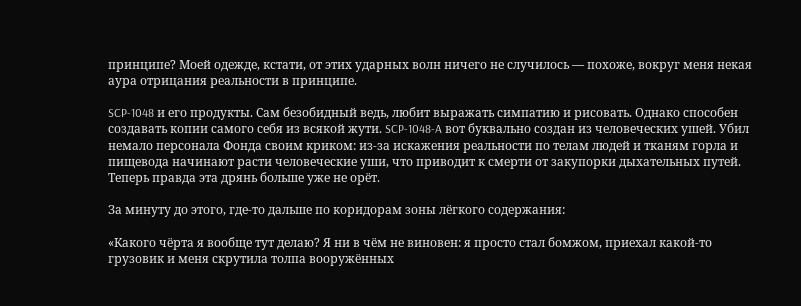принципе? Моей одежде, кстати, от этих ударных волн ничего не случилось — похоже, вокруг меня некая аура отрицания реальности в принципе.

SCP-1048 и его продукты. Сам безобидный ведь, любит выражать симпатию и рисовать. Однако способен создавать копии самого себя из всякой жути. SCP-1048-A вот буквально создан из человеческих ушей. Убил немало персонала Фонда своим криком: из-за искажения реальности по телам людей и тканям горла и пищевода начинают расти человеческие уши, что приводит к смерти от закупорки дыхательных путей. Теперь правда эта дрянь больше уже не орёт.

За минуту до этого, где-то дальше по коридорам зоны лёгкого содержания:

«Какого чёрта я вообще тут делаю? Я ни в чём не виновен: я просто стал бомжом, приехал какой-то грузовик и меня скрутила толпа вооружённых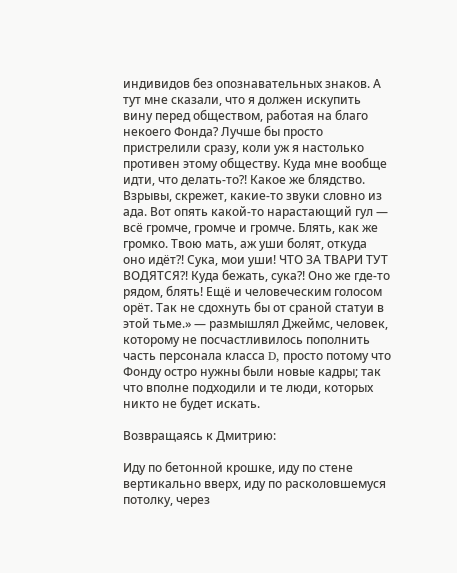индивидов без опознавательных знаков. А тут мне сказали, что я должен искупить вину перед обществом, работая на благо некоего Фонда? Лучше бы просто пристрелили сразу, коли уж я настолько противен этому обществу. Куда мне вообще идти, что делать-то?! Какое же блядство. Взрывы, скрежет, какие-то звуки словно из ада. Вот опять какой-то нарастающий гул — всё громче, громче и громче. Блять, как же громко. Твою мать, аж уши болят, откуда оно идёт?! Сука, мои уши! ЧТО ЗА ТВАРИ ТУТ ВОДЯТСЯ?! Куда бежать, сука?! Оно же где-то рядом, блять! Ещё и человеческим голосом орёт. Так не сдохнуть бы от сраной статуи в этой тьме.» — размышлял Джеймс, человек, которому не посчастливилось пополнить часть персонала класса D, просто потому что Фонду остро нужны были новые кадры; так что вполне подходили и те люди, которых никто не будет искать.

Возвращаясь к Дмитрию:

Иду по бетонной крошке, иду по стене вертикально вверх, иду по расколовшемуся потолку, через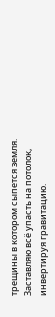трещины в котором сыпется земля. Заставляю всё упасть на потолок, инвертируя гравитацию.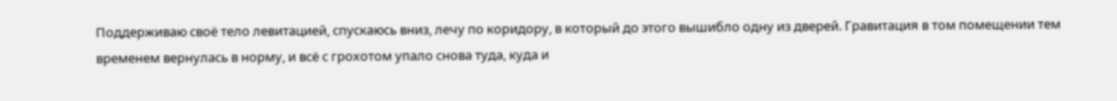Поддерживаю своё тело левитацией, спускаюсь вниз, лечу по коридору, в который до этого вышибло одну из дверей. Гравитация в том помещении тем временем вернулась в норму, и всё с грохотом упало снова туда, куда и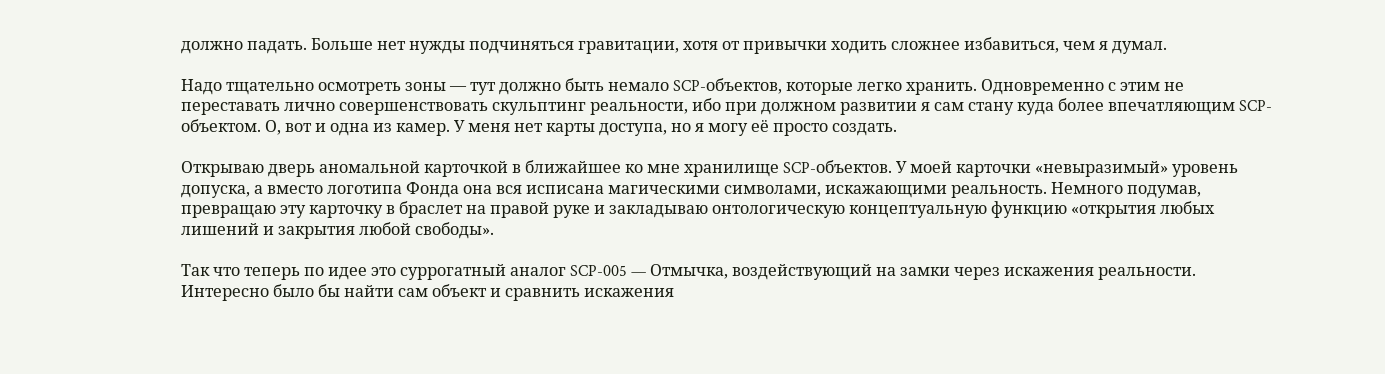должно падать. Больше нет нужды подчиняться гравитации, хотя от привычки ходить сложнее избавиться, чем я думал.

Надо тщательно осмотреть зоны — тут должно быть немало SCP-объектов, которые легко хранить. Одновременно с этим не переставать лично совершенствовать скульптинг реальности, ибо при должном развитии я сам стану куда более впечатляющим SCP-объектом. О, вот и одна из камер. У меня нет карты доступа, но я могу её просто создать.

Открываю дверь аномальной карточкой в ближайшее ко мне хранилище SCP-объектов. У моей карточки «невыразимый» уровень допуска, а вместо логотипа Фонда она вся исписана магическими символами, искажающими реальность. Немного подумав, превращаю эту карточку в браслет на правой руке и закладываю онтологическую концептуальную функцию «открытия любых лишений и закрытия любой свободы».

Так что теперь по идее это суррогатный аналог SCP-005 — Отмычка, воздействующий на замки через искажения реальности. Интересно было бы найти сам объект и сравнить искажения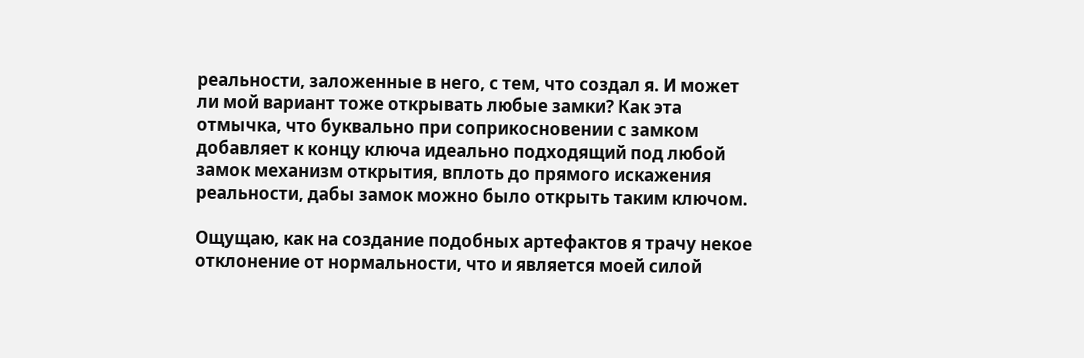реальности, заложенные в него, с тем, что создал я. И может ли мой вариант тоже открывать любые замки? Как эта отмычка, что буквально при соприкосновении с замком добавляет к концу ключа идеально подходящий под любой замок механизм открытия, вплоть до прямого искажения реальности, дабы замок можно было открыть таким ключом.

Ощущаю, как на создание подобных артефактов я трачу некое отклонение от нормальности, что и является моей силой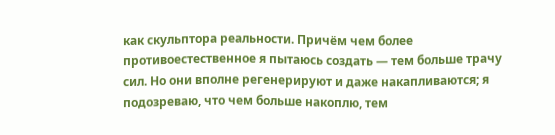как скульптора реальности. Причём чем более противоестественное я пытаюсь создать — тем больше трачу сил. Но они вполне регенерируют и даже накапливаются; я подозреваю, что чем больше накоплю, тем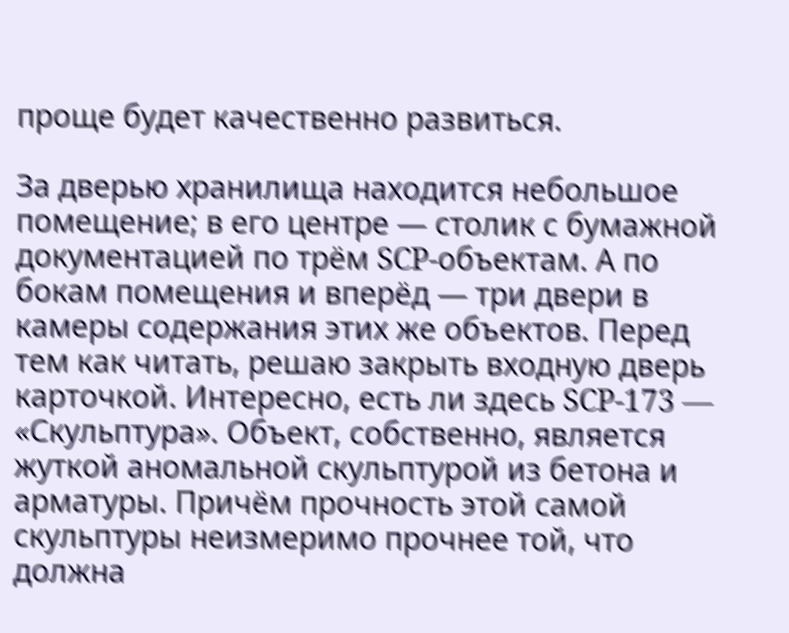проще будет качественно развиться.

За дверью хранилища находится небольшое помещение; в его центре — столик с бумажной документацией по трём SCP-объектам. А по бокам помещения и вперёд — три двери в камеры содержания этих же объектов. Перед тем как читать, решаю закрыть входную дверь карточкой. Интересно, есть ли здесь SCP-173 — «Скульптура». Объект, собственно, является жуткой аномальной скульптурой из бетона и арматуры. Причём прочность этой самой скульптуры неизмеримо прочнее той, что должна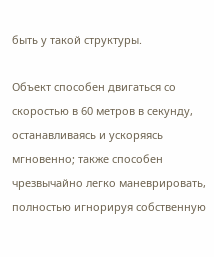быть у такой структуры.

Объект способен двигаться со скоростью в 60 метров в секунду, останавливаясь и ускоряясь мгновенно; также способен чрезвычайно легко маневрировать, полностью игнорируя собственную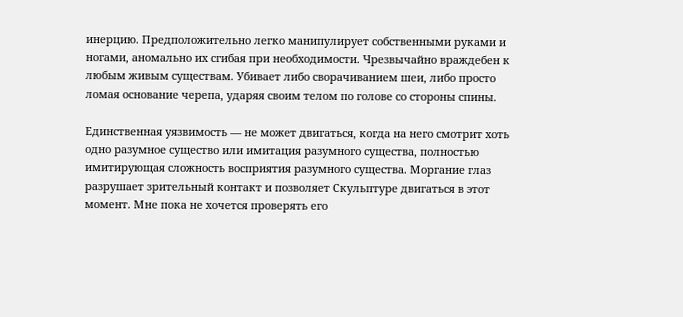инерцию. Предположительно легко манипулирует собственными руками и ногами, аномально их сгибая при необходимости. Чрезвычайно враждебен к любым живым существам. Убивает либо сворачиванием шеи, либо просто ломая основание черепа, ударяя своим телом по голове со стороны спины.

Единственная уязвимость — не может двигаться, когда на него смотрит хоть одно разумное существо или имитация разумного существа, полностью имитирующая сложность восприятия разумного существа. Моргание глаз разрушает зрительный контакт и позволяет Скульптуре двигаться в этот момент. Мне пока не хочется проверять его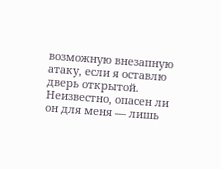возможную внезапную атаку, если я оставлю дверь открытой. Неизвестно, опасен ли он для меня — лишь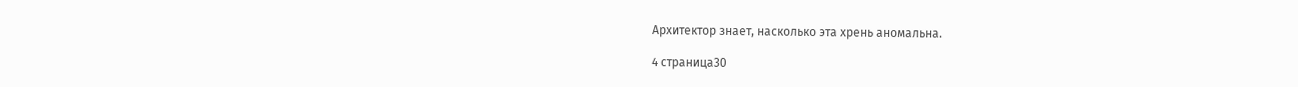Архитектор знает, насколько эта хрень аномальна.

4 страница30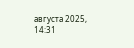августа 2025, 14:31